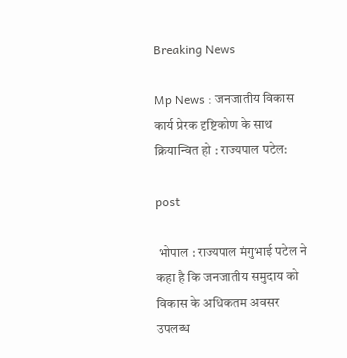Breaking News

Mp News : जनजातीय विकास कार्य प्रेरक दृष्टिकोण के साथ क्रियान्वित हो : राज्यपाल पटेल:

post

 भोपाल : राज्यपाल मंगुभाई पटेल ने कहा है कि जनजातीय समुदाय को विकास के अधिकतम अवसर उपलब्ध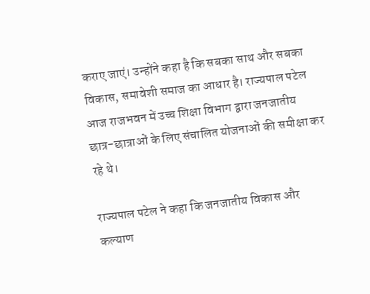कराए जाएं। उन्होंने कहा है कि सबका साथ और सबका विकास, समावेशी समाज का आधार है। राज्यपाल पटेल आज राजभवन में उच्च शिक्षा विभाग द्वारा जनजातीय छात्र-छात्राओं के लिए संचालित योजनाओं की समीक्षा कर रहे थे।

राज्यपाल पटेल ने कहा कि जनजातीय विकास और कल्याण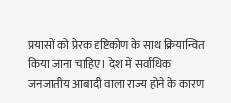प्रयासों को प्रेरक दृष्टिकोण के साथ क्रियान्वित किया जाना चाहिए। देश में सर्वाधिक जनजातीय आबादी वाला राज्य होने के कारण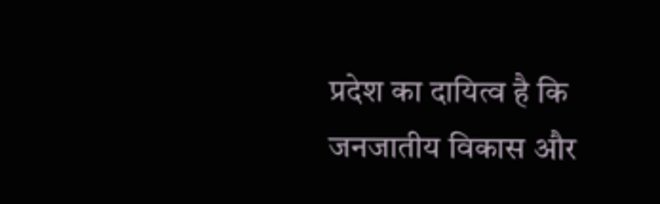प्रदेश का दायित्व है कि जनजातीय विकास और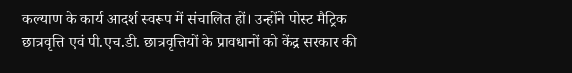कल्याण के कार्य आदर्श स्वरूप में संचालित हों। उन्होंने पोस्ट मैट्रिक छात्रवृत्ति एवं पी.एच.डी. छात्रवृत्तियों के प्रावधानों को केंद्र सरकार की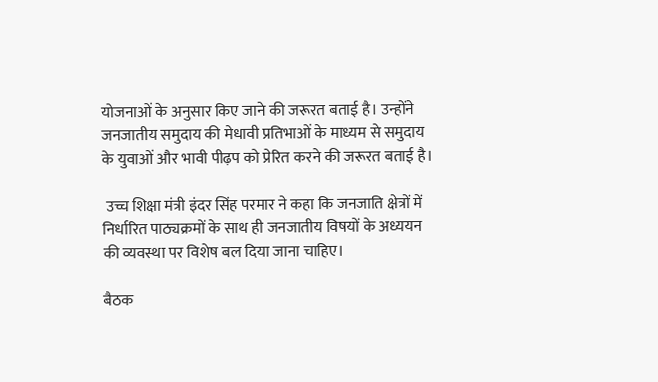योजनाओं के अनुसार किए जाने की जरूरत बताई है। उन्होंने जनजातीय समुदाय की मेधावी प्रतिभाओं के माध्यम से समुदाय के युवाओं और भावी पीढ़प को प्रेरित करने की जरूरत बताई है।

 उच्च शिक्षा मंत्री इंदर सिंह परमार ने कहा कि जनजाति क्षेत्रों में निर्धारित पाठ्यक्रमों के साथ ही जनजातीय विषयों के अध्ययन की व्यवस्था पर विशेष बल दिया जाना चाहिए।

बैठक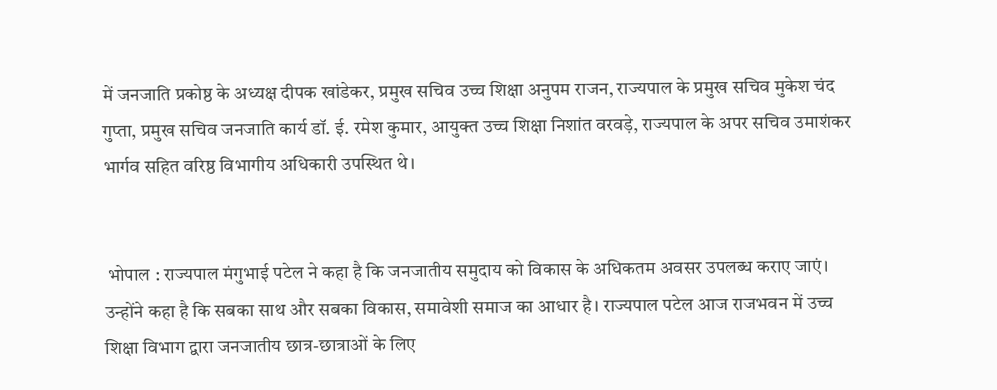में जनजाति प्रकोष्ठ के अध्यक्ष दीपक खांडेकर, प्रमुख सचिव उच्च शिक्षा अनुपम राजन, राज्यपाल के प्रमुख सचिव मुकेश चंद गुप्ता, प्रमुख सचिव जनजाति कार्य डॉ. ई. रमेश कुमार, आयुक्त उच्च शिक्षा निशांत वरवड़े, राज्यपाल के अपर सचिव उमाशंकर भार्गव सहित वरिष्ठ विभागीय अधिकारी उपस्थित थे।


 भोपाल : राज्यपाल मंगुभाई पटेल ने कहा है कि जनजातीय समुदाय को विकास के अधिकतम अवसर उपलब्ध कराए जाएं। उन्होंने कहा है कि सबका साथ और सबका विकास, समावेशी समाज का आधार है। राज्यपाल पटेल आज राजभवन में उच्च शिक्षा विभाग द्वारा जनजातीय छात्र-छात्राओं के लिए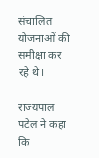संचालित योजनाओं की समीक्षा कर रहे थे।

राज्यपाल पटेल ने कहा कि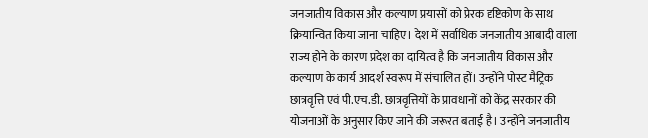जनजातीय विकास और कल्याण प्रयासों को प्रेरक दृष्टिकोण के साथ क्रियान्वित किया जाना चाहिए। देश में सर्वाधिक जनजातीय आबादी वाला राज्य होने के कारण प्रदेश का दायित्व है कि जनजातीय विकास और कल्याण के कार्य आदर्श स्वरूप में संचालित हों। उन्होंने पोस्ट मैट्रिक छात्रवृत्ति एवं पी.एच.डी. छात्रवृत्तियों के प्रावधानों को केंद्र सरकार की योजनाओं के अनुसार किए जाने की जरूरत बताई है। उन्होंने जनजातीय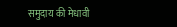समुदाय की मेधावी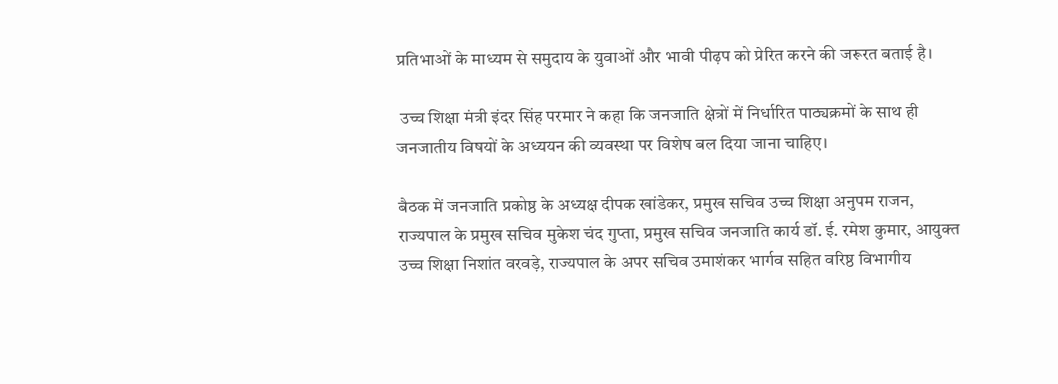प्रतिभाओं के माध्यम से समुदाय के युवाओं और भावी पीढ़प को प्रेरित करने की जरूरत बताई है।

 उच्च शिक्षा मंत्री इंदर सिंह परमार ने कहा कि जनजाति क्षेत्रों में निर्धारित पाठ्यक्रमों के साथ ही जनजातीय विषयों के अध्ययन की व्यवस्था पर विशेष बल दिया जाना चाहिए।

बैठक में जनजाति प्रकोष्ठ के अध्यक्ष दीपक खांडेकर, प्रमुख सचिव उच्च शिक्षा अनुपम राजन, राज्यपाल के प्रमुख सचिव मुकेश चंद गुप्ता, प्रमुख सचिव जनजाति कार्य डॉ. ई. रमेश कुमार, आयुक्त उच्च शिक्षा निशांत वरवड़े, राज्यपाल के अपर सचिव उमाशंकर भार्गव सहित वरिष्ठ विभागीय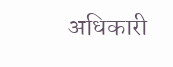अधिकारी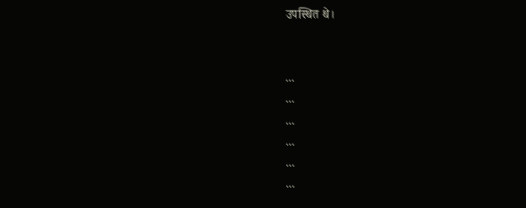उपस्थित थे।


...
...
...
...
...
...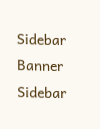Sidebar Banner
Sidebar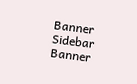Banner
Sidebar Banner